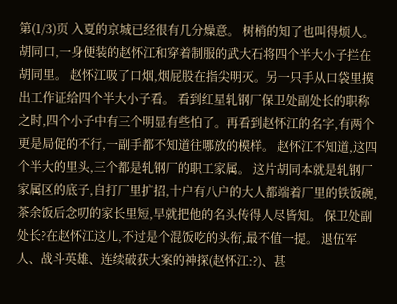第(1/3)页 入夏的京城已经很有几分燥意。 树梢的知了也叫得烦人。 胡同口,一身便装的赵怀江和穿着制服的武大石将四个半大小子拦在胡同里。 赵怀江吸了口烟,烟屁股在指尖明灭。另一只手从口袋里摸出工作证给四个半大小子看。 看到红星轧钢厂保卫处副处长的职称之时,四个小子中有三个明显有些怕了。再看到赵怀江的名字,有两个更是局促的不行,一副手都不知道往哪放的模样。 赵怀江不知道,这四个半大的里头,三个都是轧钢厂的职工家属。 这片胡同本就是轧钢厂家属区的底子,自打厂里扩招,十户有八户的大人都端着厂里的铁饭碗,茶余饭后念叨的家长里短,早就把他的名头传得人尽皆知。 保卫处副处长?在赵怀江这儿,不过是个混饭吃的头衔,最不值一提。 退伍军人、战斗英雄、连续破获大案的神探(赵怀江:?)、甚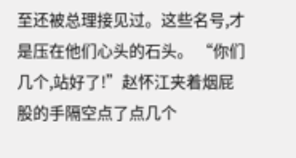至还被总理接见过。这些名号,才是压在他们心头的石头。 “你们几个,站好了!”赵怀江夹着烟屁股的手隔空点了点几个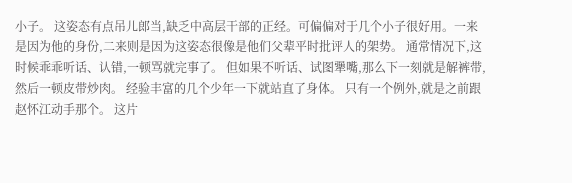小子。 这姿态有点吊儿郎当,缺乏中高层干部的正经。可偏偏对于几个小子很好用。一来是因为他的身份,二来则是因为这姿态很像是他们父辈平时批评人的架势。 通常情况下,这时候乖乖听话、认错,一顿骂就完事了。 但如果不听话、试图犟嘴,那么下一刻就是解裤带,然后一顿皮带炒肉。 经验丰富的几个少年一下就站直了身体。 只有一个例外,就是之前跟赵怀江动手那个。 这片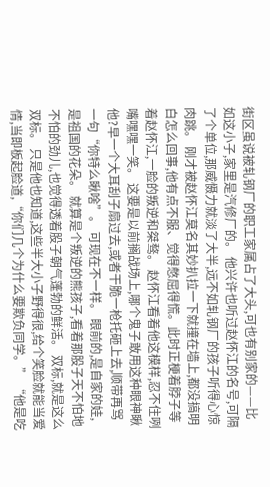街区虽说被轧钢厂的职工家属占了大头,可也有别家的——比如这小子,家里是汽修厂的。 他兴许也听过赵怀江的名号,可隔了个单位,那威慑力就淡了大半,远不如轧钢厂的孩子听得心惊肉跳。 刚才被赵怀江莫名其妙扒拉一下就撞在墙上,都没搞明白怎么回事,他有点不服、觉得憋屈得慌。此时正梗着脖子等着赵怀江,一脸的叛逆和桀骜。 赵怀江看着他这模样,忍不住咧嘴嘿嘿一笑。 这要是以前搁战场上,哪个鬼子敢用这种眼神瞅他?早一个大耳刮子扇过去,或者干脆一枪托砸上去,顺带再骂一句“你特么瞅啥”。 可现在不一样。 眼前的,是自家的娃,是祖国的花朵。 就算是个叛逆的熊孩子,看着那股子天不怕地不怕的劲儿,也觉得透着股子朝气蓬勃的鲜活。 双标,就是这么双标。 只是他也知道,这些半大小子野得很,给个笑脸就能当爱情,当即板起脸道,“你们几个为什么要欺负同学。” “他是吃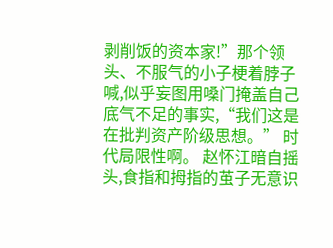剥削饭的资本家!”那个领头、不服气的小子梗着脖子喊,似乎妄图用嗓门掩盖自己底气不足的事实,“我们这是在批判资产阶级思想。” 时代局限性啊。 赵怀江暗自摇头,食指和拇指的茧子无意识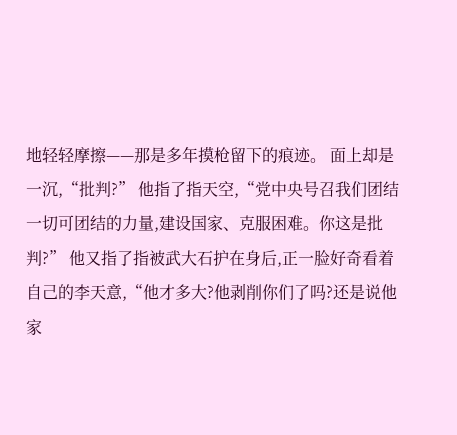地轻轻摩擦——那是多年摸枪留下的痕迹。 面上却是一沉,“批判?” 他指了指天空,“党中央号召我们团结一切可团结的力量,建设国家、克服困难。你这是批判?” 他又指了指被武大石护在身后,正一脸好奇看着自己的李天意,“他才多大?他剥削你们了吗?还是说他家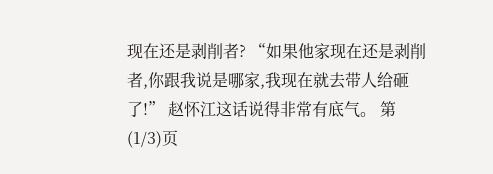现在还是剥削者? “如果他家现在还是剥削者,你跟我说是哪家,我现在就去带人给砸了!” 赵怀江这话说得非常有底气。 第(1/3)页